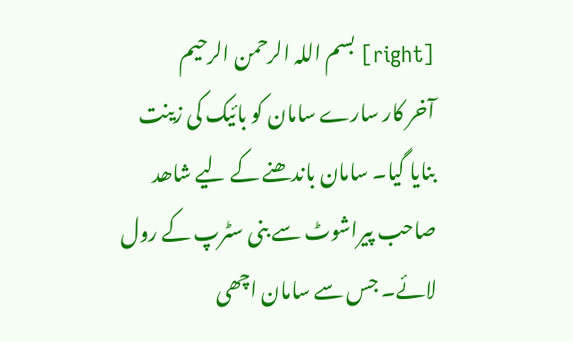[right] بسم اللہ الرحمن الرحیم
آخر کار سارے سامان کو بائیک کی زینت بنایا گیا۔ سامان باندھنے کے لیے شاھد صاحب پیراشوٹ سے بنی سٹرپ کے رول لائے۔ جس سے سامان اچھی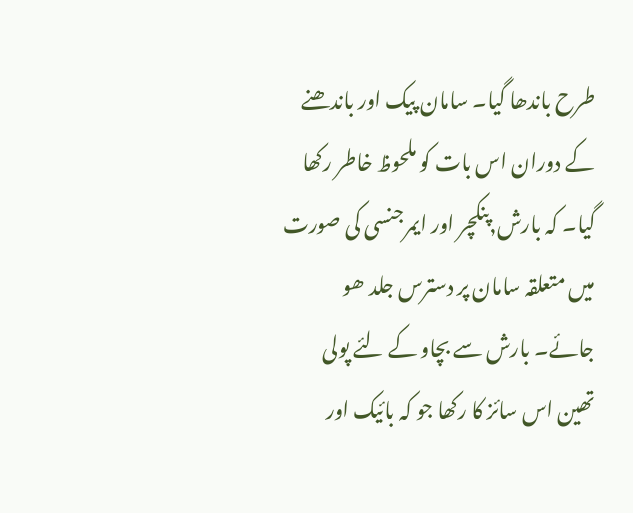طرح باندھا گیا۔ سامان پیک اور باندھنے کے دوران اس بات کو ملحوظ خاطر رکھا گیا۔ کہ بارش,پنکچر اور ایمرجنسی کی صورت میں متعلقہ سامان پر دسترس جلد ھو جائے۔ بارش سے بچاو کے لئے پولی تھین اس سائز کا رکھا جو کہ بائیک اور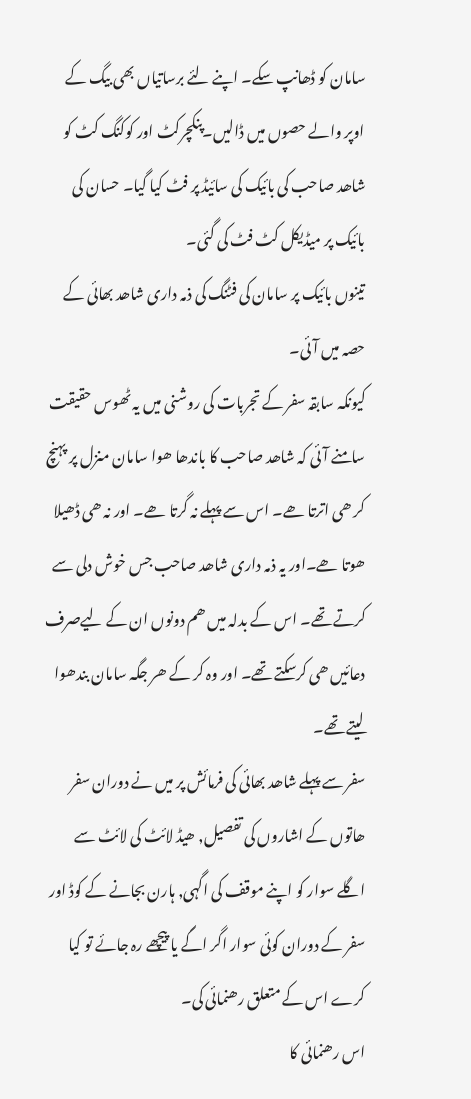سامان کو ڈھانپ سکے۔ اپنے لئے برساتیاں بھی بیگ کے اوپر والے حصوں میں ڈالیں۔پنکچرکٹ اور کوکنگ کٹ کو شاھد صاحب کی بائیک کی سائیڈ پر فٹ کیا گیا۔ حسان کی بائیک پر میڈیکل کٹ فٹ کی گئی۔
تینوں بائیک پر سامان کی فٹنگ کی ذمہ داری شاھد بھائی کے حصہ میں آئی۔
کیونکہ سابقہ سفر کے تجربات کی روشنی میں یہ ٹھوس حقیقت سامنے آئی کہ شاھد صاحب کا باندھا ھوا سامان منزل پر پہنچ کر ھی اترتا ھے۔ اس سے پہلے نہ گرتا ھے۔ اور نہ ھی ڈھیلا ھوتا ھے۔اور یہ ذمہ داری شاھد صاحب جس خوش دلی سے کرتے تھے۔ اس کے بدلہ میں ھم دونوں ان کے لیےصرف دعائیں ھی کرسکتے تھے۔ اور وہ کر کے ھر جگہ سامان بندھوا لیتے تھے۔
سفر سے پہلے شاھد بھائی کی فرمائش پر میں نے دوران سفر ھاتوں کے اشاروں کی تفصیل, ھیڈ لائٹ کی لائٹ سے اگلے سوار کو اپنے موقف کی اگہی, ہارن بجانے کے کوڈ اور سفر کے دوران کوئی سوار اگر اگے یا پیچھے رہ جائے تو کیا کرے اس کے متعلق رھنمائی کی۔
اس رھنمائی کا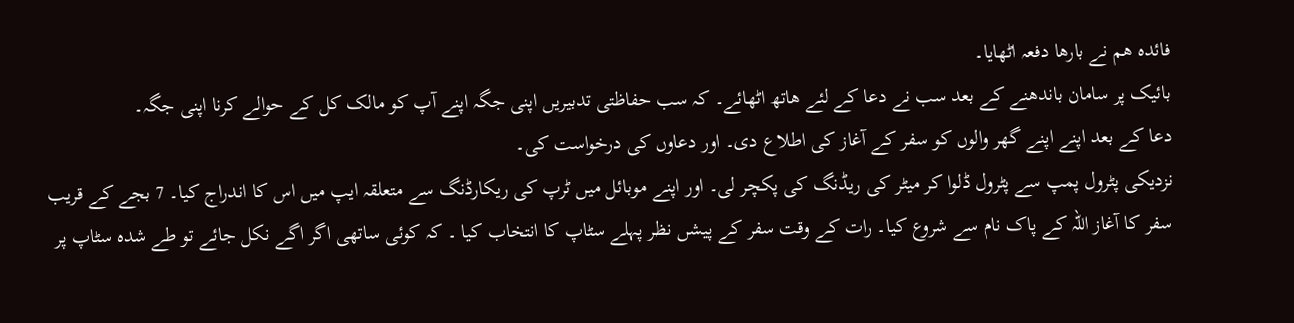فائدہ ھم نے بارھا دفعہ اٹھایا۔
بائیک پر سامان باندھنے کے بعد سب نے دعا کے لئے ھاتھ اٹھائے۔ کہ سب حفاظتی تدبیریں اپنی جگہ اپنے آپ کو مالک کل کے حوالے کرنا اپنی جگہ۔
دعا کے بعد اپنے اپنے گھر والوں کو سفر کے آغاز کی اطلاع دی۔ اور دعاوں کی درخواست کی۔
نزدیکی پٹرول پمپ سے پٹرول ڈلوا کر میٹر کی ریڈنگ کی پکچر لی۔ اور اپنے موبائل میں ٹرپ کی ریکارڈنگ سے متعلقہ ایپ میں اس کا اندراج کیا۔ 7 بجے کے قریب سفر کا آغاز اللہ کے پاک نام سے شروع کیا۔ رات کے وقت سفر کے پیشں نظر پہلے سٹاپ کا انتخاب کیا ۔ کہ کوئی ساتھی اگر اگے نکل جائے تو طے شدہ سٹاپ پر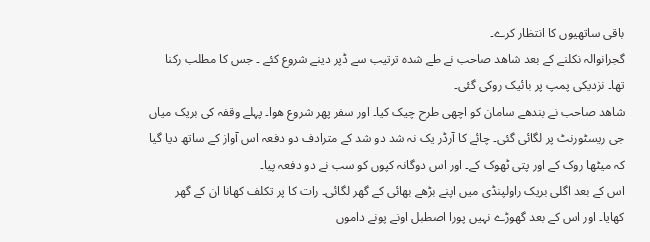باقی ساتھیوں کا انتظار کرے۔
گجرانوالہ نکلنے کے بعد شاھد صاحب نے طے شدہ ترتیب سے ڈپر دینے شروع کئے ۔ جس کا مطلب رکنا تھا۔ نزدیکی پمپ پر بائیک روکی گئی۔
شاھد صاحب نے بندھے سامان کو اچھی طرح چیک کیا۔ اور سفر پھر شروع ھوا۔ پہلے وقفہ کی بریک میاں جی ریسٹورنٹ پر لگائی گئی۔ چائے کا آرڈر یک نہ شد دو شد کے مترادف دو دفعہ اس آواز کے ساتھ دیا گیا کہ میٹھا روک کے اور پتی ٹھوک کے۔ اور اس دوگانہ کپوں کو سب نے دو دفعہ پیا۔
اس کے بعد اگلی بریک راولپنڈی میں اپنے بڑھے بھائی کے گھر لگائی۔ رات کا پر تکلف کھانا ان کے گھر کھایا۔ اور اس کے بعد گھوڑے نہیں پورا اصطبل اونے پونے داموں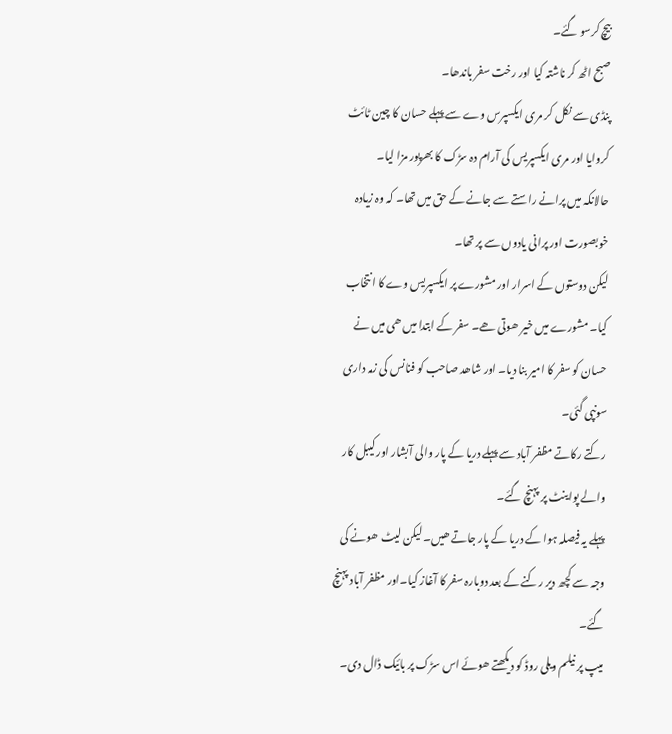بیچ کرسو گئے۔
صبح اٹھ کر ناشتہ کیا اور رخت سفر باندھا۔
پنڈی سے نکل کر مری ایکسپرس وے سے پہلے حسان کا چین ٹائٹ کروایا اور مری ایکسپریس کی آرام دہ سڑک کا بھرپور مزا لیا۔
حالانکہ میں پرانے راستے سے جانے کے حق میں تھا۔ کہ وہ زیادہ خوبصورت اور پرانی یادوں سے پر تھا۔
لیکن دوستوں کے اسرار اور مشورے پر ایکسپریس وے کا انتخاب کیا۔ مشورے میں خیر ھوتی ھے۔ سفر کے ابتدا میں ھی میں نے حسان کو سفر کا امیر بنا دیا۔ اور شاھد صاحب کو فنانس کی زمہ داری سونپی گئی۔
رکتے رکاتے مظفر آباد سے پہلے دریا کے پار والی آبشار اور کیبل کار والے پواینٹ پر پہنچ گئے۔
پہلے یہ فیصلہ ہوا کے دریا کے پار جاتے ھیں۔ لیکن لیٹ ھونے کی وجہ سے کچھ دیر رکنے کے بعد دوبارہ سفر کا آغاز کیا۔اور مظفر آباد پہنچ گئے۔
میپ پر نیلم ویلی روڈ کو دیکھتے ھوئے اس سڑک پر بائیک ڈال دی۔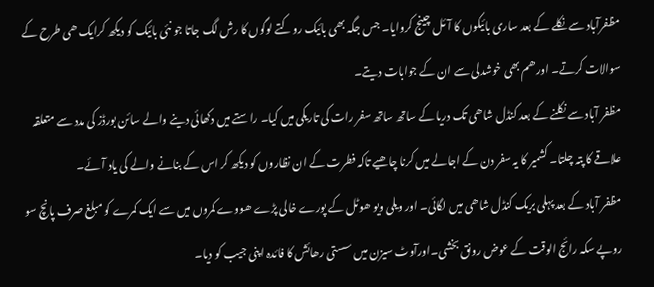مظفرآباد سے نکلے کے بعد ساری بائیکوں کا آئل چینج کروایا۔ جس جگہ بھی بائیک روکتے لوگوں کا رش لگ جاتا جو نئی بائیک کو دیکھ کرایک ھی طرح کے سوالات کرتے۔ اور ھم بھی خوشدلی سے ان کے جوابات دیتے۔
مظفر آباد سے نکلنے کے بعد کنڈل شاھی تک دریا کے ساتھ ساتھ سفر رات کی تاریکی میں کیا۔ راستے میں دکھائی دینے والے سائن بورڈز کی مدد سے متعلقہ علاقے کا پتہ چلتا۔ کشمیر کا یہ سفر دن کے اجالے میں کرنا چاھیے تاکہ فطرت کے ان نظاروں کو دیکھ کر اس کے بنانے والے کی یاد آئے۔
مظفر آباد کے بعد پہلی بریک کنڈل شاھی میں لگائی۔ اور ویلی ویو ھوٹل کے پورے خالی پڑے ھووے کمروں میں سے ایک کمرے کو مبلغ صرف پانچ سو روپے سکہ رائج الوقت کے عوض رونق بخشی۔اورآوٹ سیزن میں سستی رھائش کا فائدہ اپنی جیب کو دیا۔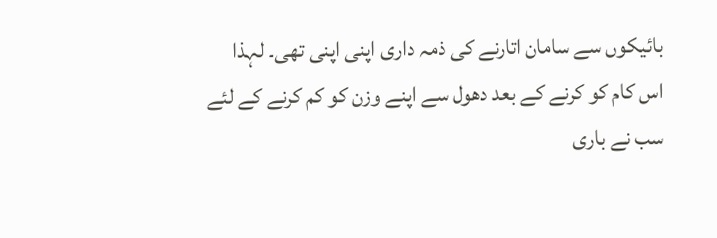بائیکوں سے سامان اتارنے کی ذمہ داری اپنی اپنی تھی۔ لہذا اس کام کو کرنے کے بعد دھول سے اپنے وزن کو کم کرنے کے لئے سب نے باری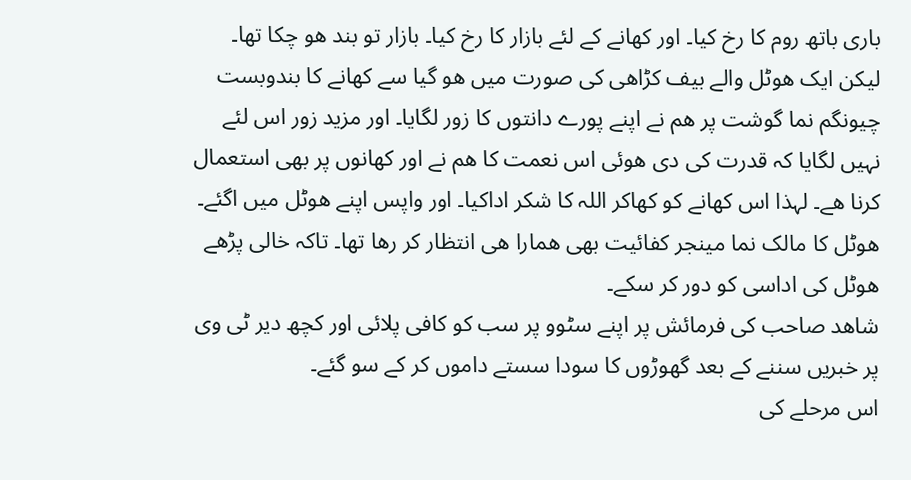باری باتھ روم کا رخ کیا۔ اور کھانے کے لئے بازار کا رخ کیا۔ بازار تو بند ھو چکا تھا۔ لیکن ایک ھوٹل والے بیف کڑاھی کی صورت میں ھو گیا سے کھانے کا بندوبست
چیونگم نما گوشت پر ھم نے اپنے پورے دانتوں کا زور لگایا۔ اور مزید زور اس لئے نہیں لگایا کہ قدرت کی دی ھوئی اس نعمت کا ھم نے اور کھانوں پر بھی استعمال کرنا ھے۔ لہذا اس کھانے کو کھاکر اللہ کا شکر اداکیا۔ اور واپس اپنے ھوٹل میں اگئے۔
ھوٹل کا مالک نما مینجر کفائیت بھی ھمارا ھی انتظار کر رھا تھا۔ تاکہ خالی پڑھے ھوٹل کی اداسی کو دور کر سکے۔
شاھد صاحب کی فرمائش پر اپنے سٹوو پر سب کو کافی پلائی اور کچھ دیر ٹی وی پر خبریں سننے کے بعد گھوڑوں کا سودا سستے داموں کر کے سو گئے۔
اس مرحلے کی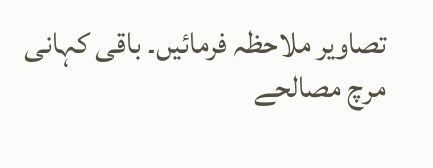تصاویر ملاحظہ فرمائیں۔ باقی کہانی مرچ مصالحے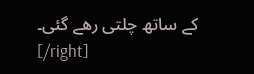کے ساتھ چلتی رھے گئی۔
[/right]